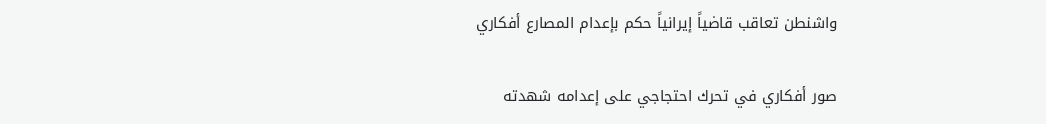واشنطن تعاقب قاضياً إيرانياً حكم بإعدام المصارع أفكاري

صور أفكاري في تحرك احتجاجي على إعدامه شهدته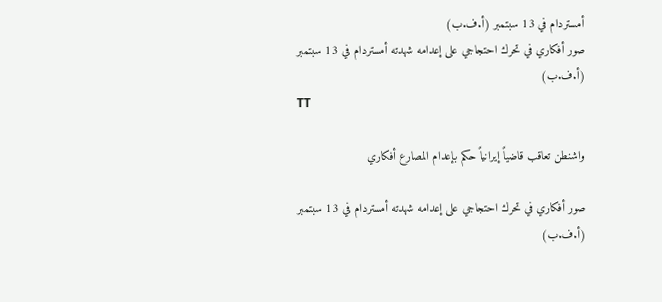أمستردام في 13 سبتمبر (أ.ف.ب)
صور أفكاري في تحرك احتجاجي على إعدامه شهدته أمستردام في 13 سبتمبر (أ.ف.ب)
TT

واشنطن تعاقب قاضياً إيرانياً حكم بإعدام المصارع أفكاري

صور أفكاري في تحرك احتجاجي على إعدامه شهدته أمستردام في 13 سبتمبر (أ.ف.ب)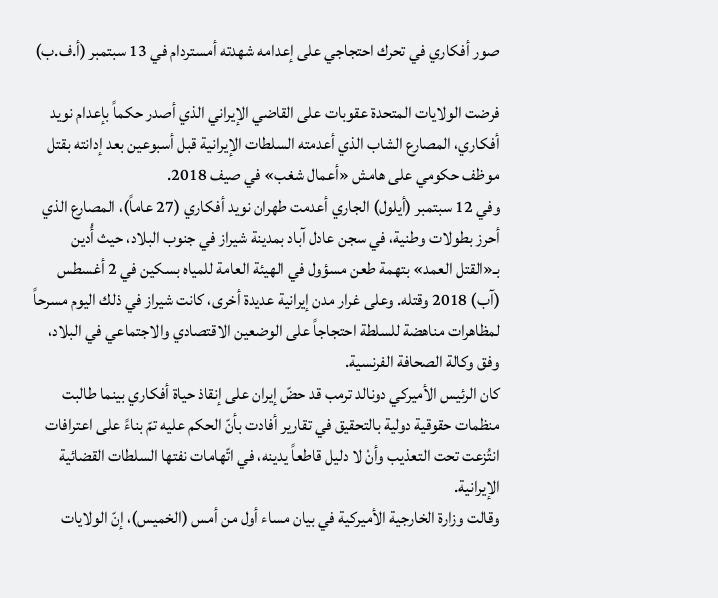صور أفكاري في تحرك احتجاجي على إعدامه شهدته أمستردام في 13 سبتمبر (أ.ف.ب)

فرضت الولايات المتحدة عقوبات على القاضي الإيراني الذي أصدر حكماً بإعدام نويد أفكاري، المصارع الشاب الذي أعدمته السلطات الإيرانية قبل أسبوعين بعد إدانته بقتل موظف حكومي على هامش «أعمال شغب» في صيف 2018.
وفي 12 سبتمبر (أيلول) الجاري أعدمت طهران نويد أفكاري (27 عاماً)، المصارع الذي أحرز بطولات وطنية، في سجن عادل آباد بمدينة شيراز في جنوب البلاد، حيث أُدين بـ«القتل العمد» بتهمة طعن مسؤول في الهيئة العامة للمياه بسكين في 2 أغسطس (آب) 2018 وقتله. وعلى غرار مدن إيرانية عديدة أخرى، كانت شيراز في ذلك اليوم مسرحاً لمظاهرات مناهضة للسلطة احتجاجاً على الوضعين الاقتصادي والاجتماعي في البلاد، وفق وكالة الصحافة الفرنسية.
كان الرئيس الأميركي دونالد ترمب قد حضّ إيران على إنقاذ حياة أفكاري بينما طالبت منظمات حقوقية دولية بالتحقيق في تقارير أفادت بأنّ الحكم عليه تمّ بناءً على اعترافات انتُزعت تحت التعذيب وأنْ لا دليل قاطعاً يدينه، في اتّهامات نفتها السلطات القضائية الإيرانية.
وقالت وزارة الخارجية الأميركية في بيان مساء أول من أمس (الخميس)، إنّ الولايات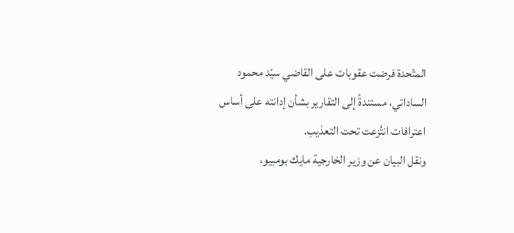المتّحدة فرضت عقوبات على القاضي سيّد محمود الساداتي، مستندةً إلى التقارير بشأن إدانته على أساس اعترافات انتُزعت تحت التعذيب.
ونقل البيان عن وزير الخارجية مايك بومبيو،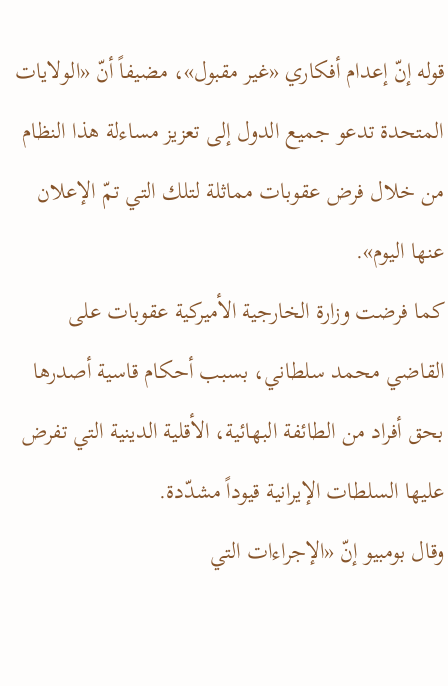قوله إنّ إعدام أفكاري «غير مقبول»، مضيفاً أنّ «الولايات المتحدة تدعو جميع الدول إلى تعزيز مساءلة هذا النظام من خلال فرض عقوبات مماثلة لتلك التي تمّ الإعلان عنها اليوم».
كما فرضت وزارة الخارجية الأميركية عقوبات على القاضي محمد سلطاني، بسبب أحكام قاسية أصدرها بحق أفراد من الطائفة البهائية، الأقلية الدينية التي تفرض عليها السلطات الإيرانية قيوداً مشدّدة.
وقال بومبيو إنّ «الإجراءات التي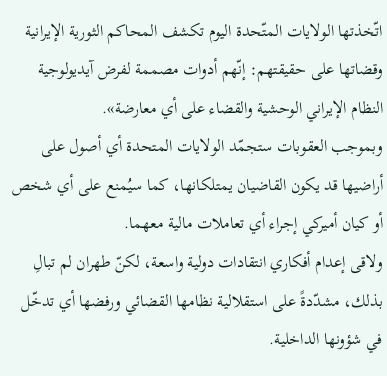اتّخذتها الولايات المتّحدة اليوم تكشف المحاكم الثورية الإيرانية وقضاتها على حقيقتهم: إنّهم أدوات مصممة لفرض آيديولوجية النظام الإيراني الوحشية والقضاء على أي معارضة».
وبموجب العقوبات ستجمّد الولايات المتحدة أي أصول على أراضيها قد يكون القاضيان يمتلكانها، كما سيُمنع على أي شخص أو كيان أميركي إجراء أي تعاملات مالية معهما.
ولاقى إعدام أفكاري انتقادات دولية واسعة، لكنّ طهران لم تبالِ بذلك، مشدّدةً على استقلالية نظامها القضائي ورفضها أي تدخّل في شؤونها الداخلية.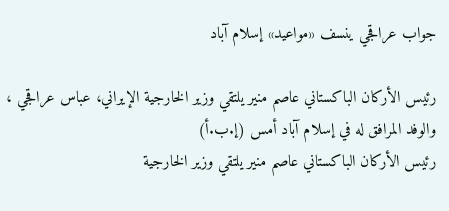جواب عراقجي ينسف «مواعيد» إسلام آباد

رئيس الأركان الباكستاني عاصم منير يلتقي وزير الخارجية الإيراني، عباس عراقجي ، والوفد المرافق له في إسلام آباد أمس (إ.ب.أ)
رئيس الأركان الباكستاني عاصم منير يلتقي وزير الخارجية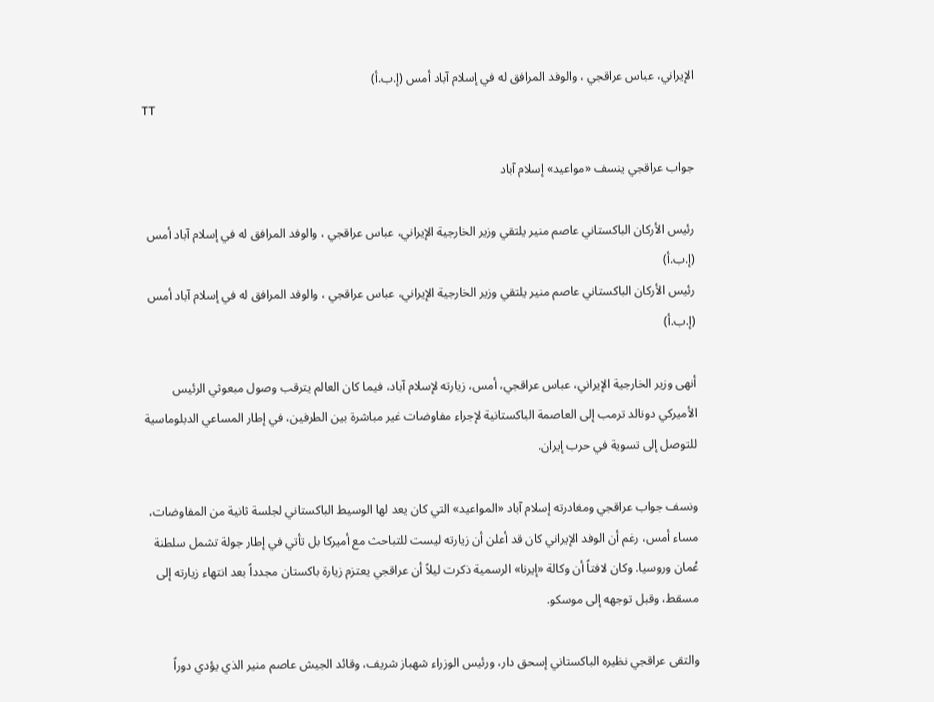الإيراني، عباس عراقجي ، والوفد المرافق له في إسلام آباد أمس (إ.ب.أ)
TT

جواب عراقجي ينسف «مواعيد» إسلام آباد

رئيس الأركان الباكستاني عاصم منير يلتقي وزير الخارجية الإيراني، عباس عراقجي ، والوفد المرافق له في إسلام آباد أمس (إ.ب.أ)
رئيس الأركان الباكستاني عاصم منير يلتقي وزير الخارجية الإيراني، عباس عراقجي ، والوفد المرافق له في إسلام آباد أمس (إ.ب.أ)

أنهى وزير الخارجية الإيراني، عباس عراقجي، أمس، زيارته لإسلام آباد، فيما كان العالم يترقب وصول مبعوثي الرئيس الأميركي دونالد ترمب إلى العاصمة الباكستانية لإجراء مفاوضات غير مباشرة بين الطرفين، في إطار المساعي الدبلوماسية للتوصل إلى تسوية في حرب إيران.

ونسف جواب عراقجي ومغادرته إسلام آباد «المواعيد» التي كان يعد لها الوسيط الباكستاني لجلسة ثانية من المفاوضات، مساء أمس، رغم أن الوفد الإيراني كان قد أعلن أن زيارته ليست للتباحث مع أميركا بل تأتي في إطار جولة تشمل سلطنة عُمان وروسيا. وكان لافتاً أن وكالة «إيرنا» الرسمية ذكرت ليلاً أن عراقجي يعتزم زيارة باكستان مجدداً بعد انتهاء زيارته إلى مسقط، وقبل توجهه إلى موسكو.

والتقى عراقجي نظيره الباكستاني إسحق دار، ورئيس الوزراء شهباز شريف، وقائد الجيش عاصم منير الذي يؤدي دوراً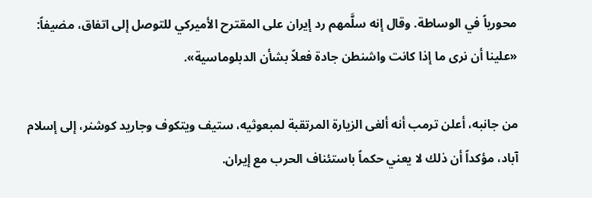محورياً في الوساطة. وقال إنه سلَّمهم رد إيران على المقترح الأميركي للتوصل إلى اتفاق، مضيفاً: «علينا أن نرى ما إذا كانت واشنطن جادة فعلاً بشأن الدبلوماسية».

من جانبه، أعلن ترمب أنه ألغى الزيارة المرتقبة لمبعوثيه، ستيف ويتكوف وجاريد كوشنر، إلى إسلام آباد، مؤكداً أن ذلك لا يعني حكماً باستئناف الحرب مع إيران.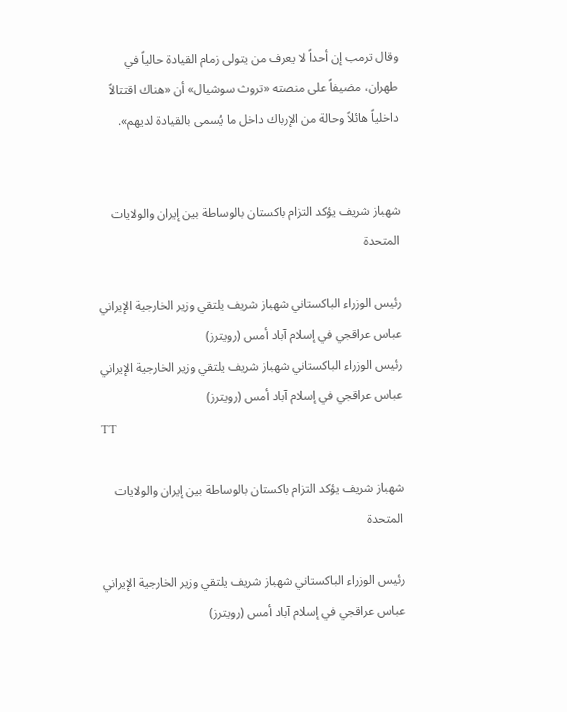وقال ترمب إن أحداً لا يعرف من يتولى زمام القيادة حالياً في طهران، مضيفاً على منصته «تروث سوشيال» أن «هناك اقتتالاً داخلياً هائلاً وحالة من الإرباك داخل ما يُسمى بالقيادة لديهم».


شهباز شريف يؤكد التزام باكستان بالوساطة بين إيران والولايات المتحدة

رئيس الوزراء الباكستاني شهباز شريف يلتقي وزير الخارجية الإيراني عباس عراقجي في إسلام آباد أمس (رويترز)
رئيس الوزراء الباكستاني شهباز شريف يلتقي وزير الخارجية الإيراني عباس عراقجي في إسلام آباد أمس (رويترز)
TT

شهباز شريف يؤكد التزام باكستان بالوساطة بين إيران والولايات المتحدة

رئيس الوزراء الباكستاني شهباز شريف يلتقي وزير الخارجية الإيراني عباس عراقجي في إسلام آباد أمس (رويترز)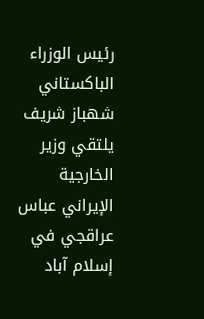رئيس الوزراء الباكستاني شهباز شريف يلتقي وزير الخارجية الإيراني عباس عراقجي في إسلام آباد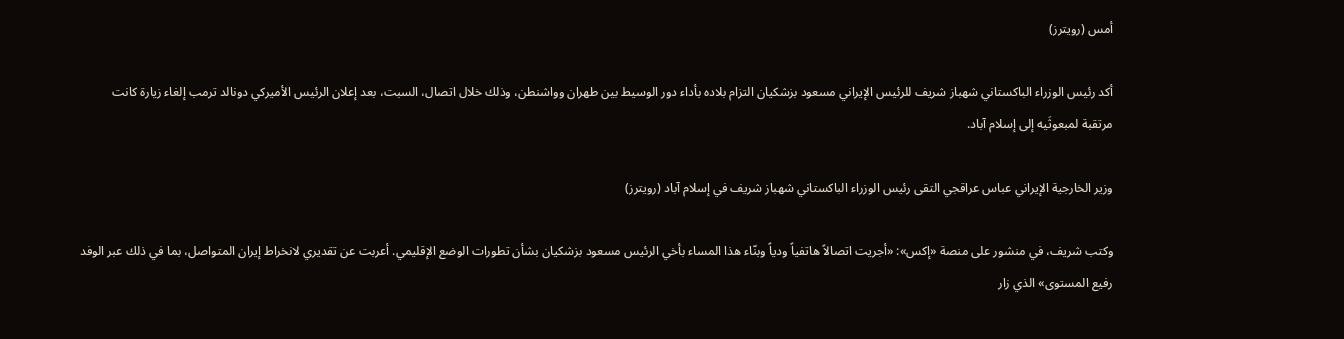أمس (رويترز)

أكد رئيس الوزراء الباكستاني شهباز شريف للرئيس الإيراني مسعود بزشكيان التزام بلاده بأداء دور الوسيط بين طهران وواشنطن، وذلك خلال اتصال، السبت، بعد إعلان الرئيس الأميركي دونالد ترمب إلغاء زيارة كانت مرتقبة لمبعوثَيه إلى إسلام آباد.

وزير الخارجية الإيراني عباس عراقجي التقى رئيس الوزراء الباكستاني شهباز شريف في إسلام آباد (رويترز)

وكتب شريف، في منشور على منصة «إكس»: «أجريت اتصالاً هاتفياً ودياً وبنّاء هذا المساء بأخي الرئيس مسعود بزشكيان بشأن تطورات الوضع الإقليمي. أعربت عن تقديري لانخراط إيران المتواصل، بما في ذلك عبر الوفد رفيع المستوى» الذي زار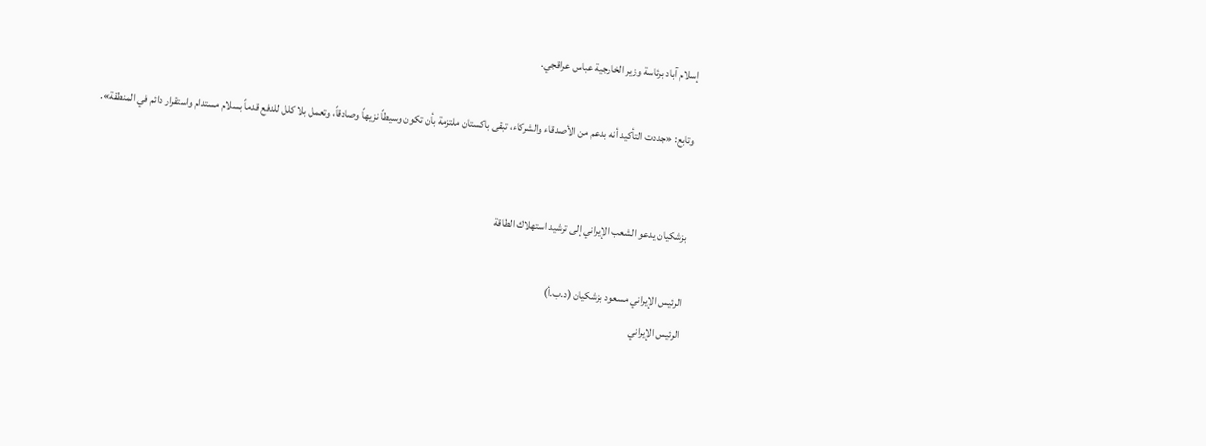إسلام آباد برئاسة وزير الخارجية عباس عراقجي.

وتابع: «جددت التأكيد أنه بدعم من الأصدقاء والشركاء، تبقى باكستان ملتزمة بأن تكون وسيطاً نزيهاً وصادقاً، وتعمل بلا كلل للدفع قدماً بسلام مستدام واستقرار دائم في المنطقة».


بزشكيان يدعو الشعب الإيراني إلى ترشيد استهلاك الطاقة

الرئيس الإيراني مسعود ‌بزشكيان (د.ب.أ)
الرئيس الإيراني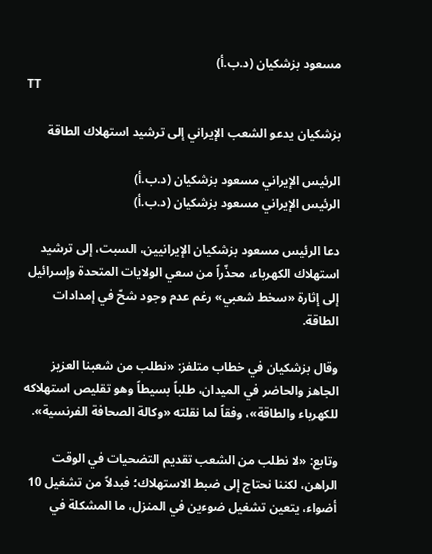مسعود ‌بزشكيان (د.ب.أ)
TT

بزشكيان يدعو الشعب الإيراني إلى ترشيد استهلاك الطاقة

الرئيس الإيراني مسعود ‌بزشكيان (د.ب.أ)
الرئيس الإيراني مسعود ‌بزشكيان (د.ب.أ)

دعا الرئيس مسعود بزشكيان الإيرانيين، السبت، إلى ترشيد استهلاك الكهرباء، محذّراً من سعي الولايات المتحدة وإسرائيل إلى إثارة «سخط شعبي» رغم عدم وجود شحّ في إمدادات الطاقة.

وقال بزشكيان في خطاب متلفز: «نطلب من شعبنا العزيز الجاهز والحاضر في الميدان، طلباً بسيطاً وهو تقليص استهلاكه للكهرباء والطاقة»، وفقاً لما نقلته «وكالة الصحافة الفرنسية».

وتابع: «لا نطلب من الشعب تقديم التضحيات في الوقت الراهن، لكننا نحتاج إلى ضبط الاستهلاك؛ فبدلاً من تشغيل 10 أضواء، يتعين تشغيل ضوءين في المنزل، ما المشكلة في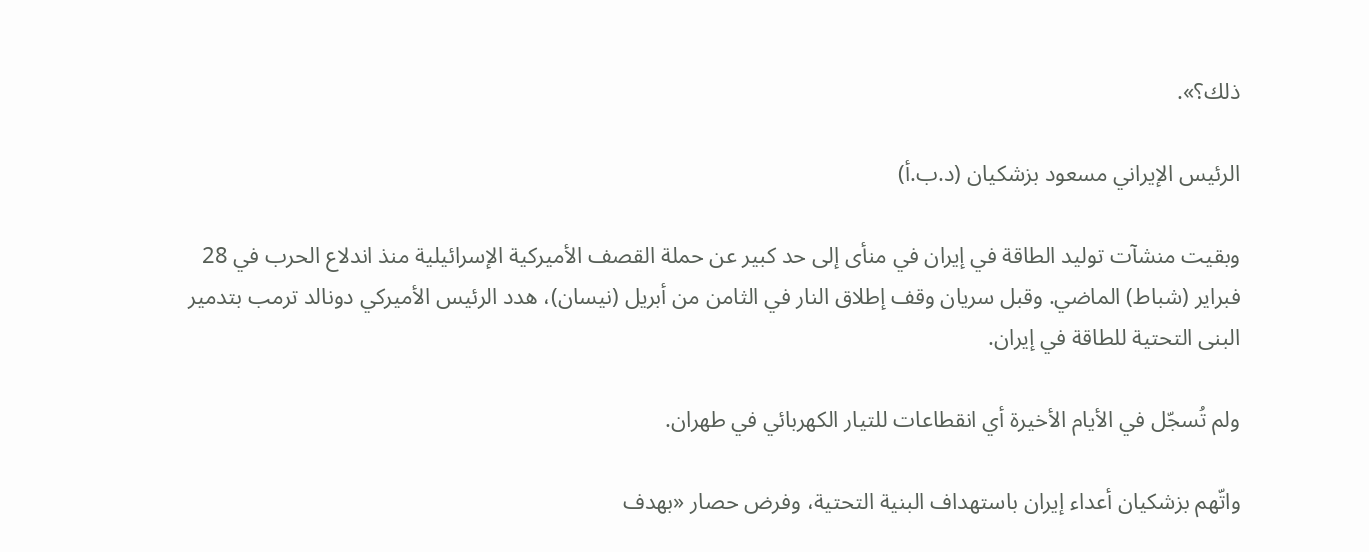ذلك؟».

الرئيس الإيراني مسعود ‌بزشكيان (د.ب.أ)

وبقيت منشآت توليد الطاقة في إيران في منأى إلى حد كبير عن حملة القصف الأميركية الإسرائيلية منذ اندلاع الحرب في 28 فبراير (شباط) الماضي. وقبل سريان وقف إطلاق النار في الثامن من أبريل (نيسان)، هدد الرئيس الأميركي دونالد ترمب بتدمير البنى التحتية للطاقة في إيران.

ولم تُسجّل في الأيام الأخيرة أي انقطاعات للتيار الكهربائي في طهران.

واتّهم بزشكيان أعداء إيران باستهداف البنية التحتية، وفرض حصار «بهدف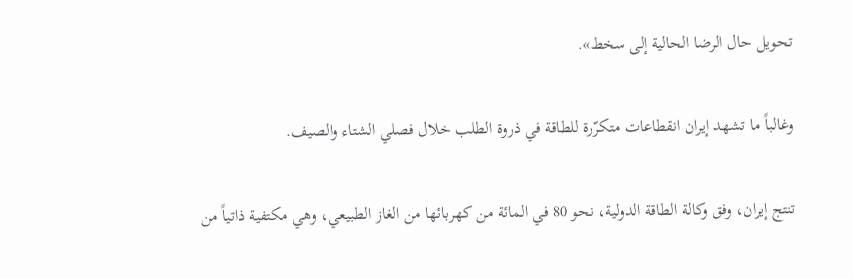تحويل حال الرضا الحالية إلى سخط».

وغالباً ما تشهد إيران انقطاعات متكرّرة للطاقة في ذروة الطلب خلال فصلي الشتاء والصيف.

تنتج إيران، وفق وكالة الطاقة الدولية، نحو 80 في المائة من كهربائها من الغاز الطبيعي، وهي مكتفية ذاتياً من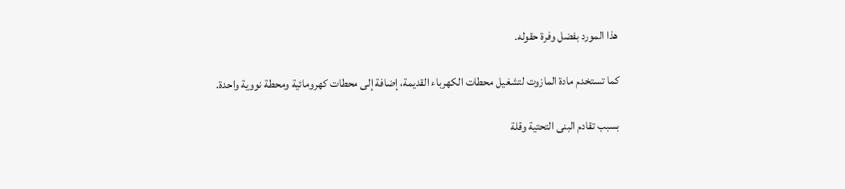هذا المورد بفضل وفرة حقوله.

كما تستخدم مادة المازوت لتشغيل محطات الكهرباء القديمة، إضافة إلى محطات كهرومائية ومحطة نووية واحدة.

بسبب تقادم البنى التحتية وقلة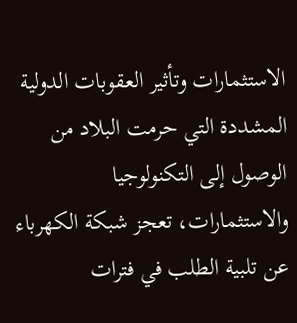الاستثمارات وتأثير العقوبات الدولية المشددة التي حرمت البلاد من الوصول إلى التكنولوجيا والاستثمارات، تعجز شبكة الكهرباء عن تلبية الطلب في فترات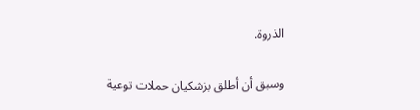الذروة.

وسبق أن أطلق بزشكيان حملات توعية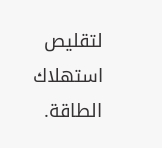لتقليص استهلاك الطاقة.